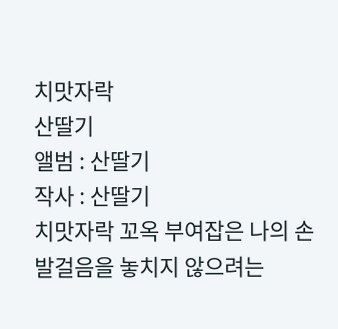치맛자락
산딸기
앨범 : 산딸기
작사 : 산딸기
치맛자락 꼬옥 부여잡은 나의 손
발걸음을 놓치지 않으려는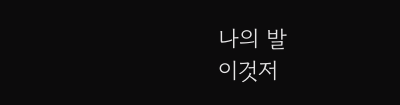나의 발
이것저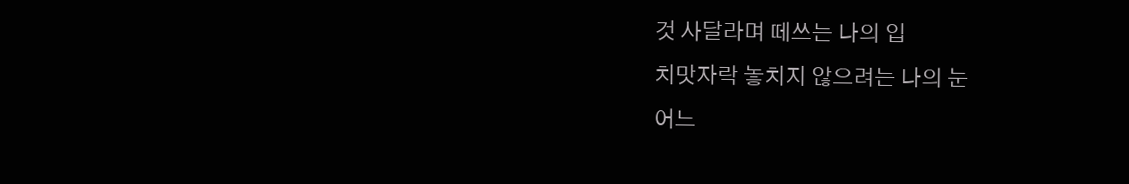것 사달라며 떼쓰는 나의 입
치맛자락 놓치지 않으려는 나의 눈
어느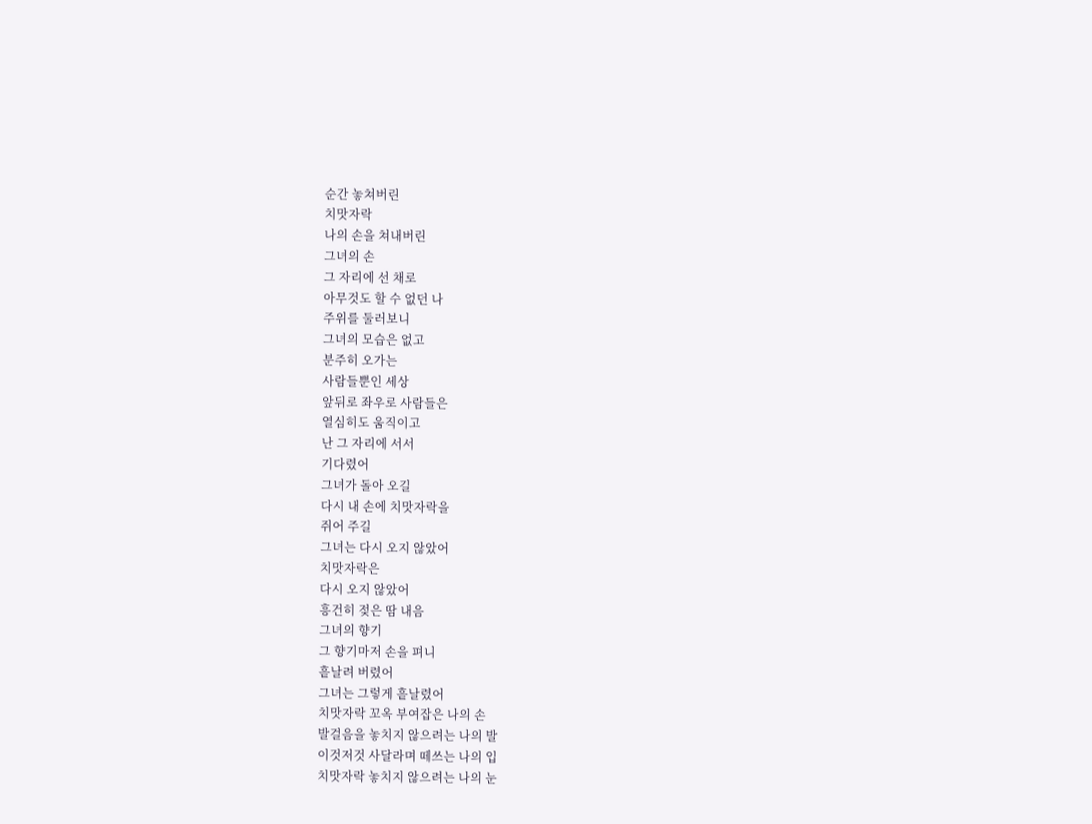순간 놓쳐버린
치맛자락
나의 손을 쳐내버린
그녀의 손
그 자리에 선 채로
아무것도 할 수 없던 나
주위를 둘러보니
그녀의 모습은 없고
분주히 오가는
사람들뿐인 세상
앞뒤로 좌우로 사람들은
열심히도 움직이고
난 그 자리에 서서
기다렸어
그녀가 돌아 오길
다시 내 손에 치맛자락을
쥐어 주길
그녀는 다시 오지 않았어
치맛자락은
다시 오지 않았어
흥건히 젖은 땀 내음
그녀의 향기
그 향기마저 손을 펴니
흩날려 버렸어
그녀는 그렇게 흩날렸어
치맛자락 꼬옥 부여잡은 나의 손
발걸음을 놓치지 않으려는 나의 발
이것저것 사달라며 떼쓰는 나의 입
치맛자락 놓치지 않으려는 나의 눈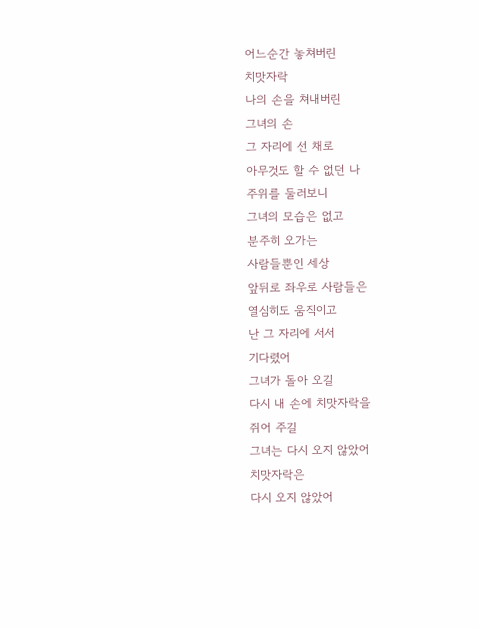어느순간 놓쳐버린
치맛자락
나의 손을 쳐내버린
그녀의 손
그 자리에 선 채로
아무것도 할 수 없던 나
주위를 둘러보니
그녀의 모습은 없고
분주히 오가는
사람들뿐인 세상
앞뒤로 좌우로 사람들은
열심히도 움직이고
난 그 자리에 서서
기다렸어
그녀가 돌아 오길
다시 내 손에 치맛자락을
쥐어 주길
그녀는 다시 오지 않았어
치맛자락은
다시 오지 않았어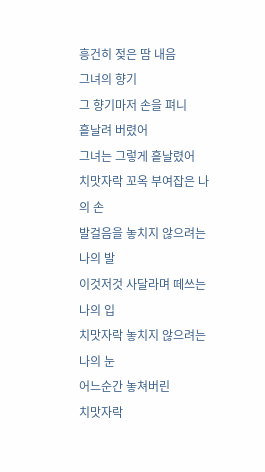흥건히 젖은 땀 내음
그녀의 향기
그 향기마저 손을 펴니
흩날려 버렸어
그녀는 그렇게 흩날렸어
치맛자락 꼬옥 부여잡은 나의 손
발걸음을 놓치지 않으려는 나의 발
이것저것 사달라며 떼쓰는 나의 입
치맛자락 놓치지 않으려는 나의 눈
어느순간 놓쳐버린
치맛자락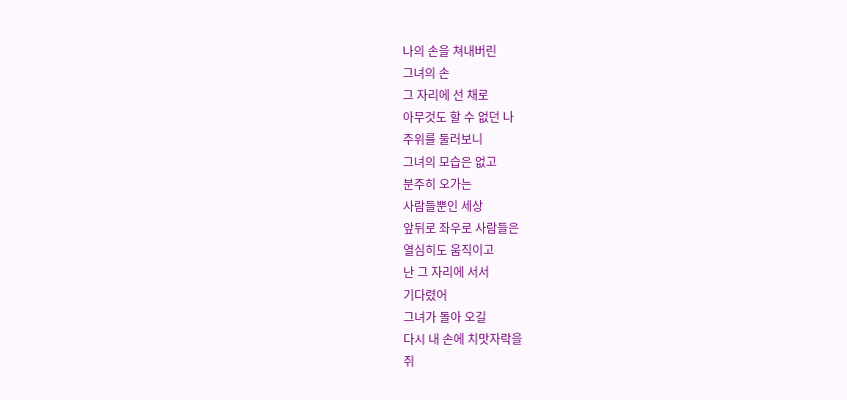나의 손을 쳐내버린
그녀의 손
그 자리에 선 채로
아무것도 할 수 없던 나
주위를 둘러보니
그녀의 모습은 없고
분주히 오가는
사람들뿐인 세상
앞뒤로 좌우로 사람들은
열심히도 움직이고
난 그 자리에 서서
기다렸어
그녀가 돌아 오길
다시 내 손에 치맛자락을
쥐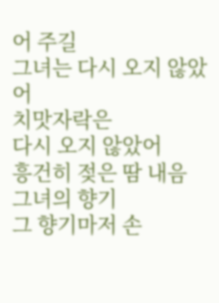어 주길
그녀는 다시 오지 않았어
치맛자락은
다시 오지 않았어
흥건히 젖은 땀 내음
그녀의 향기
그 향기마저 손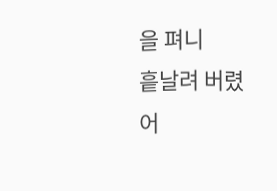을 펴니
흩날려 버렸어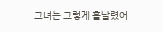그녀는 그렇게 흩날렸어